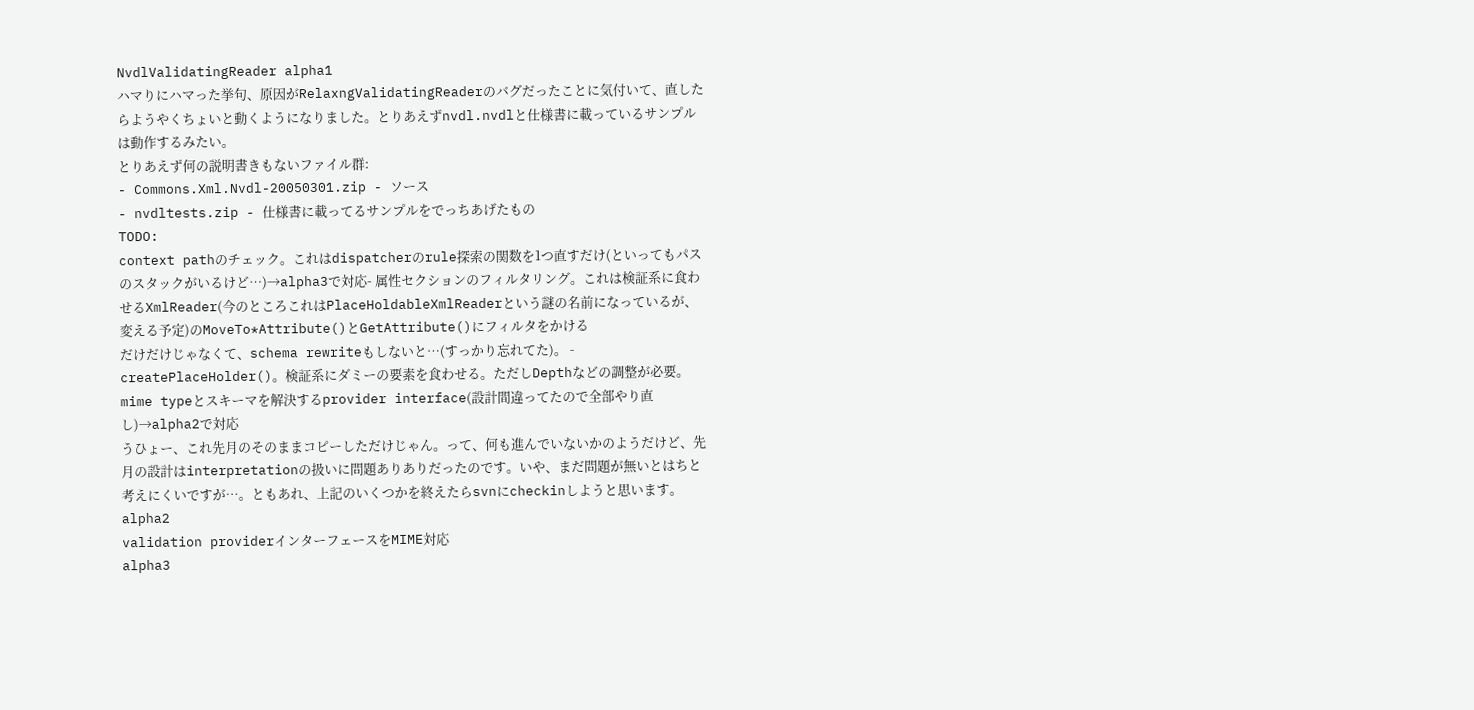NvdlValidatingReader alpha1
ハマりにハマった挙句、原因がRelaxngValidatingReaderのバグだったことに気付いて、直したらようやくちょいと動くようになりました。とりあえずnvdl.nvdlと仕様書に載っているサンプルは動作するみたい。
とりあえず何の説明書きもないファイル群:
- Commons.Xml.Nvdl-20050301.zip - ソース
- nvdltests.zip - 仕様書に載ってるサンプルをでっちあげたもの
TODO:
context pathのチェック。これはdispatcherのrule探索の関数を1つ直すだけ(といってもパスのスタックがいるけど…)→alpha3で対応- 属性セクションのフィルタリング。これは検証系に食わせるXmlReader(今のところこれはPlaceHoldableXmlReaderという謎の名前になっているが、変える予定)のMoveTo*Attribute()とGetAttribute()にフィルタをかける
だけだけじゃなくて、schema rewriteもしないと…(すっかり忘れてた)。 - createPlaceHolder()。検証系にダミーの要素を食わせる。ただしDepthなどの調整が必要。
mime typeとスキーマを解決するprovider interface(設計間違ってたので全部やり直し)→alpha2で対応
うひょー、これ先月のそのままコピーしただけじゃん。って、何も進んでいないかのようだけど、先月の設計はinterpretationの扱いに問題ありありだったのです。いや、まだ問題が無いとはちと考えにくいですが…。ともあれ、上記のいくつかを終えたらsvnにcheckinしようと思います。
alpha2
validation providerインターフェースをMIME対応
alpha3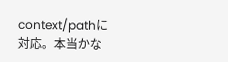context/pathに対応。本当かな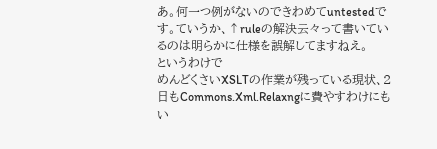あ。何一つ例がないのできわめてuntestedです。ていうか、↑ruleの解決云々って書いているのは明らかに仕様を誤解してますねえ。
というわけで
めんどくさいXSLTの作業が残っている現状、2日もCommons.Xml.Relaxngに費やすわけにもい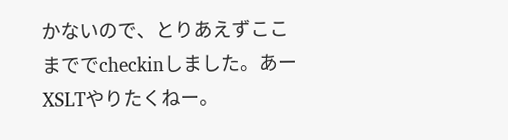かないので、とりあえずここまででcheckinしました。あーXSLTやりたくねー。